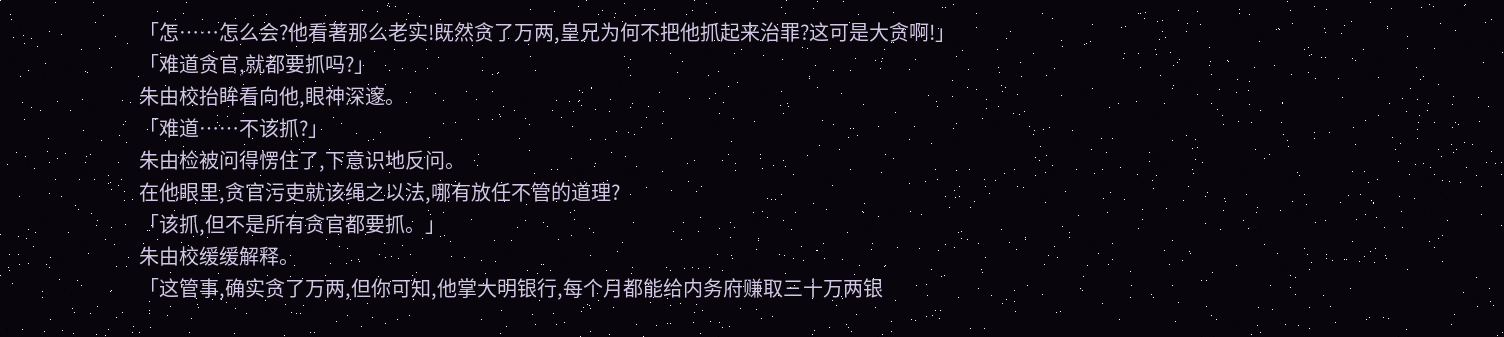「怎……怎么会?他看著那么老实!既然贪了万两,皇兄为何不把他抓起来治罪?这可是大贪啊!」
「难道贪官,就都要抓吗?」
朱由校抬眸看向他,眼神深邃。
「难道……不该抓?」
朱由检被问得愣住了,下意识地反问。
在他眼里,贪官污吏就该绳之以法,哪有放任不管的道理?
「该抓,但不是所有贪官都要抓。」
朱由校缓缓解释。
「这管事,确实贪了万两,但你可知,他掌大明银行,每个月都能给内务府赚取三十万两银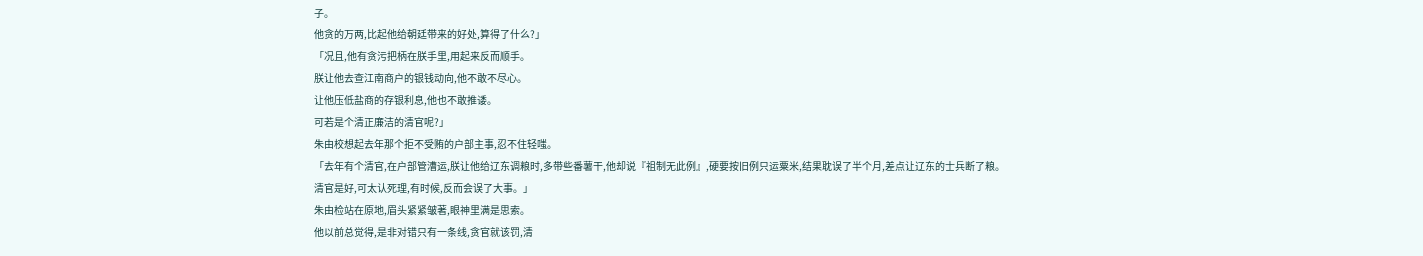子。
他贪的万两,比起他给朝廷带来的好处,算得了什么?」
「况且,他有贪污把柄在朕手里,用起来反而顺手。
朕让他去查江南商户的银钱动向,他不敢不尽心。
让他压低盐商的存银利息,他也不敢推诿。
可若是个清正廉洁的清官呢?」
朱由校想起去年那个拒不受贿的户部主事,忍不住轻嗤。
「去年有个清官,在户部管漕运,朕让他给辽东调粮时,多带些番薯干,他却说『祖制无此例』,硬要按旧例只运粟米,结果耽误了半个月,差点让辽东的士兵断了粮。
清官是好,可太认死理,有时候,反而会误了大事。」
朱由检站在原地,眉头紧紧皱著,眼神里满是思索。
他以前总觉得,是非对错只有一条线,贪官就该罚,清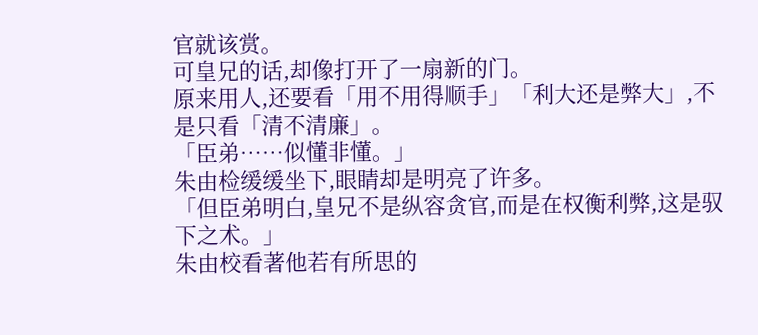官就该赏。
可皇兄的话,却像打开了一扇新的门。
原来用人,还要看「用不用得顺手」「利大还是弊大」,不是只看「清不清廉」。
「臣弟……似懂非懂。」
朱由检缓缓坐下,眼睛却是明亮了许多。
「但臣弟明白,皇兄不是纵容贪官,而是在权衡利弊,这是驭下之术。」
朱由校看著他若有所思的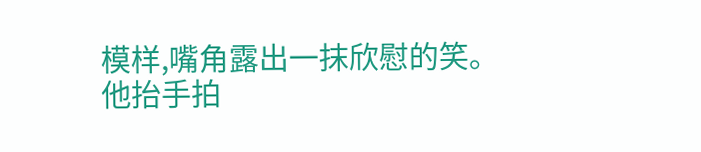模样,嘴角露出一抹欣慰的笑。
他抬手拍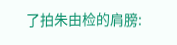了拍朱由检的肩膀: